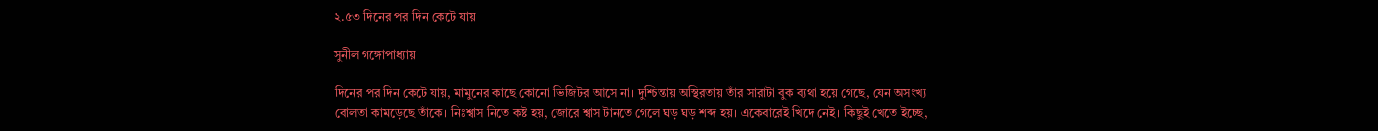২.৫৩ দিনের পর দিন কেটে যায়

সুনীল গঙ্গোপাধ্যায়

দিনের পর দিন কেটে যায়, মামুনের কাছে কোনো ভিজিটর আসে না। দুশ্চিন্তায় অস্থিরতায় তাঁর সারাটা বুক ব্যথা হয়ে গেছে, যেন অসংখ্য বোলতা কামড়েছে তাঁকে। নিঃশ্বাস নিতে কষ্ট হয়, জোরে শ্বাস টানতে গেলে ঘড় ঘড় শব্দ হয়। একেবারেই খিদে নেই। কিছুই খেতে ইচ্ছে,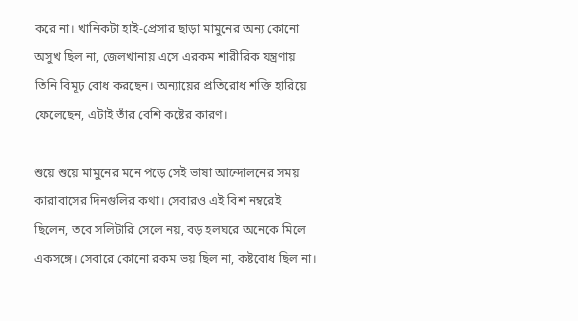করে না। খানিকটা হাই-প্রেসার ছাড়া মামুনের অন্য কোনো অসুখ ছিল না, জেলখানায় এসে এরকম শারীরিক যন্ত্রণায় তিনি বিমূঢ় বোধ করছেন। অন্যায়ের প্রতিরোধ শক্তি হারিয়ে ফেলেছেন, এটাই তাঁর বেশি কষ্টের কারণ।

শুয়ে শুয়ে মামুনের মনে পড়ে সেই ভাষা আন্দোলনের সময় কারাবাসের দিনগুলির কথা। সেবারও এই বিশ নম্বরেই ছিলেন, তবে সলিটারি সেলে নয়, বড় হলঘরে অনেকে মিলে একসঙ্গে। সেবারে কোনো রকম ভয় ছিল না, কষ্টবোধ ছিল না।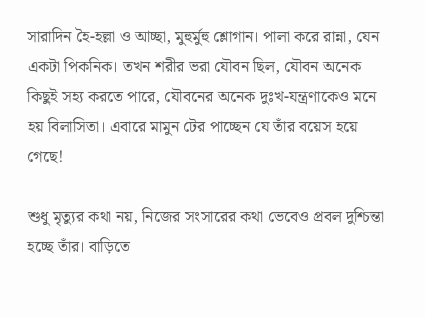সারাদিন হৈ-হল্লা ও আচ্ছা, মুহুর্মুহু শ্লোগান। পালা করে রান্না, যেন একটা পিকনিক। তখন শরীর ভরা যৌবন ছিল, যৌবন অনেক কিছুই সহ্য করতে পারে, যৌবনের অনেক দুঃখ-যন্ত্রণাকেও মনে হয় বিলাসিতা। এবারে মামুন টের পাচ্ছেন যে তাঁর বয়েস হয়ে গেছে!

শুধু মৃত্যুর কথা নয়, নিজের সংসারের কথা ভেবেও প্রবল দুশ্চিন্তা হচ্ছে তাঁর। বাড়িতে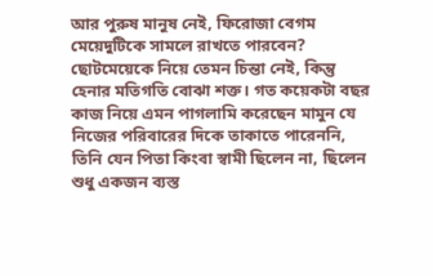আর পুরুষ মানুষ নেই, ফিরোজা বেগম মেয়েদুটিকে সামলে রাখতে পারবেন? ছোটমেয়েকে নিয়ে তেমন চিন্তা নেই, কিন্তু হেনার মতিগতি বোঝা শক্ত। গত কয়েকটা বছর কাজ নিয়ে এমন পাগলামি করেছেন মামুন যে নিজের পরিবারের দিকে তাকাতে পারেননি, তিনি যেন পিতা কিংবা স্বামী ছিলেন না, ছিলেন শুধু একজন ব্যস্ত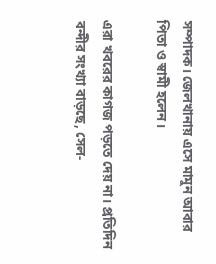সম্পাদক। জেলখানায় এসে মামুন আবার পিতা ও স্বামী হলেন।

এরা খবরের কাগজ পড়তে দেয় না। প্রতিদিন বন্দীর সংখ্যা বাড়ছে, সেল-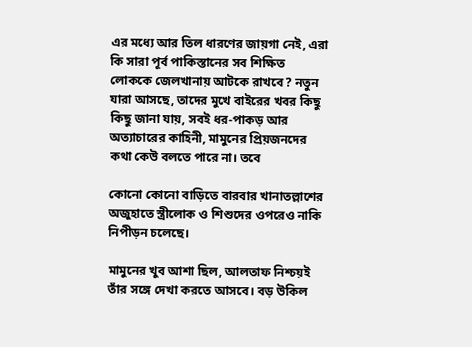এর মধ্যে আর তিল ধারণের জায়গা নেই, এরা কি সারা পূর্ব পাকিস্তানের সব শিক্ষিত লোককে জেলখানায় আটকে রাখবে? নতুন যারা আসছে, তাদের মুখে বাইরের খবর কিছু কিছু জানা যায়, সবই ধর-পাকড় আর অত্যাচারের কাহিনী, মামুনের প্রিয়জনদের কথা কেউ বলতে পারে না। তবে

কোনো কোনো বাড়িতে বারবার খানাতল্লাশের অজুহাতে স্ত্রীলোক ও শিশুদের ওপরেও নাকি নিপীড়ন চলেছে।

মামুনের খুব আশা ছিল, আলতাফ নিশ্চয়ই তাঁর সঙ্গে দেখা করতে আসবে। বড় উকিল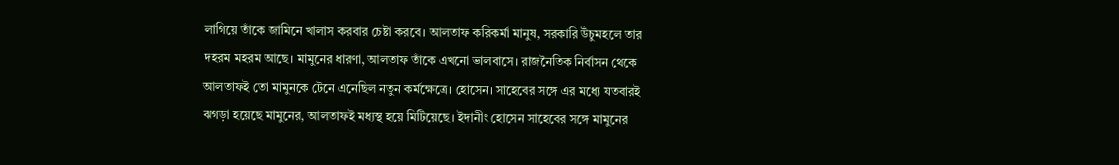লাগিয়ে তাঁকে জামিনে খালাস করবার চেষ্টা করবে। আলতাফ করিকর্মা মানুষ, সরকারি উঁচুমহলে তার দহরম মহরম আছে। মামুনের ধারণা, আলতাফ তাঁকে এখনো ভালবাসে। রাজনৈতিক নির্বাসন থেকে আলতাফই তো মামুনকে টেনে এনেছিল নতুন কর্মক্ষেত্রে। হোসেন। সাহেবের সঙ্গে এর মধ্যে যতবারই ঝগড়া হয়েছে মামুনের, আলতাফই মধ্যস্থ হয়ে মিটিয়েছে। ইদানীং হোসেন সাহেবের সঙ্গে মামুনের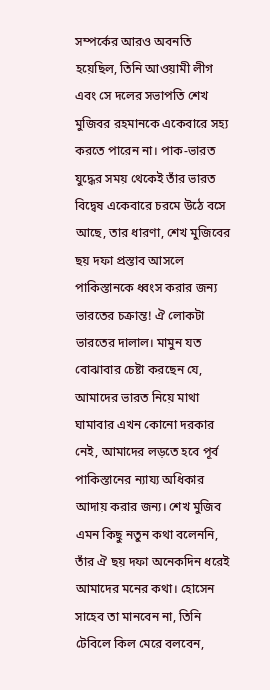সম্পর্কের আরও অবনতি হয়েছিল, তিনি আওয়ামী লীগ এবং সে দলের সভাপতি শেখ মুজিবর রহমানকে একেবারে সহ্য করতে পারেন না। পাক-ভারত যুদ্ধের সময় থেকেই তাঁর ভারত বিদ্বেষ একেবারে চরমে উঠে বসে আছে, তার ধারণা, শেখ মুজিবের ছয় দফা প্রস্তাব আসলে পাকিস্তানকে ধ্বংস করার জন্য ভারতের চক্রান্ত! ঐ লোকটা ভারতের দালাল। মামুন যত বোঝাবার চেষ্টা করছেন যে, আমাদের ভারত নিয়ে মাথা ঘামাবার এখন কোনো দরকার নেই, আমাদের লড়তে হবে পূর্ব পাকিস্তানের ন্যায্য অধিকার আদায় করার জন্য। শেখ মুজিব এমন কিছু নতুন কথা বলেননি, তাঁর ঐ ছয় দফা অনেকদিন ধরেই আমাদের মনের কথা। হোসেন সাহেব তা মানবেন না, তিনি টেবিলে কিল মেরে বলবেন,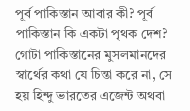পূর্ব পাকিস্তান আবার কী? পূর্ব পাকিস্তান কি একটা পৃথক দেশ? গোটা পাকিস্তানের মুসলমানদের স্বার্থের কথা যে চিন্তা করে না, সে হয় হিন্দু ভারতের এজেন্ট অথবা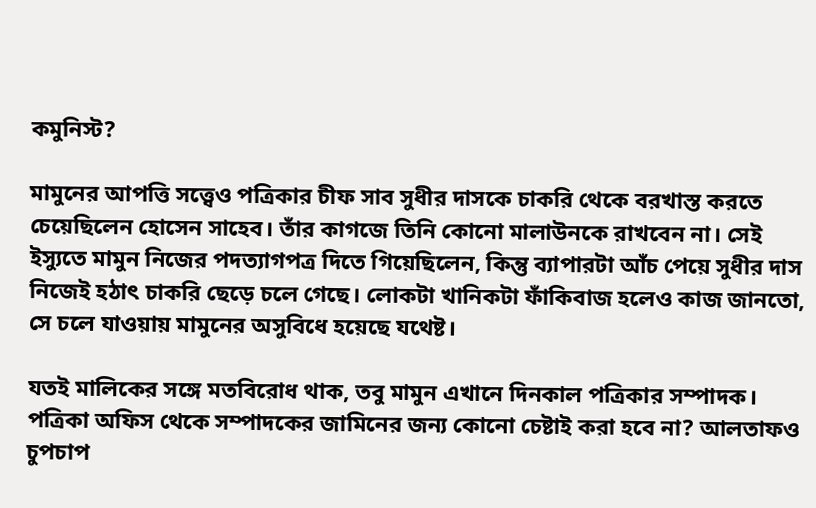কমুনিস্ট?

মামুনের আপত্তি সত্ত্বেও পত্রিকার চীফ সাব সুধীর দাসকে চাকরি থেকে বরখাস্ত করতে চেয়েছিলেন হোসেন সাহেব। তাঁর কাগজে তিনি কোনো মালাউনকে রাখবেন না। সেই ইস্যুতে মামুন নিজের পদত্যাগপত্র দিতে গিয়েছিলেন, কিন্তু ব্যাপারটা আঁচ পেয়ে সুধীর দাস নিজেই হঠাৎ চাকরি ছেড়ে চলে গেছে। লোকটা খানিকটা ফাঁকিবাজ হলেও কাজ জানতো, সে চলে যাওয়ায় মামুনের অসুবিধে হয়েছে যথেষ্ট।

যতই মালিকের সঙ্গে মতবিরোধ থাক, তবু মামুন এখানে দিনকাল পত্রিকার সম্পাদক। পত্রিকা অফিস থেকে সম্পাদকের জামিনের জন্য কোনো চেষ্টাই করা হবে না? আলতাফও চুপচাপ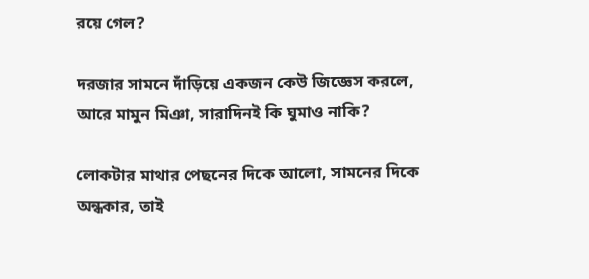রয়ে গেল?

দরজার সামনে দাঁড়িয়ে একজন কেউ জিজ্ঞেস করলে, আরে মামুন মিঞা, সারাদিনই কি ঘুমাও নাকি?

লোকটার মাথার পেছনের দিকে আলো, সামনের দিকে অন্ধকার, তাই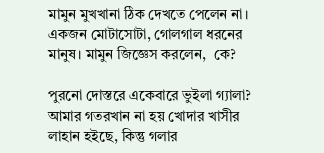মামুন মুখখানা ঠিক দেখতে পেলেন না। একজন মোটাসোটা, গোলগাল ধরনের মানুষ। মামুন জিজ্ঞেস করলেন,  কে?

পুরনো দোস্তরে একেবারে ভুইলা গ্যালা? আমার গতরখান না হয় খোদার খাসীর লাহান হইছে, কিন্তু গলার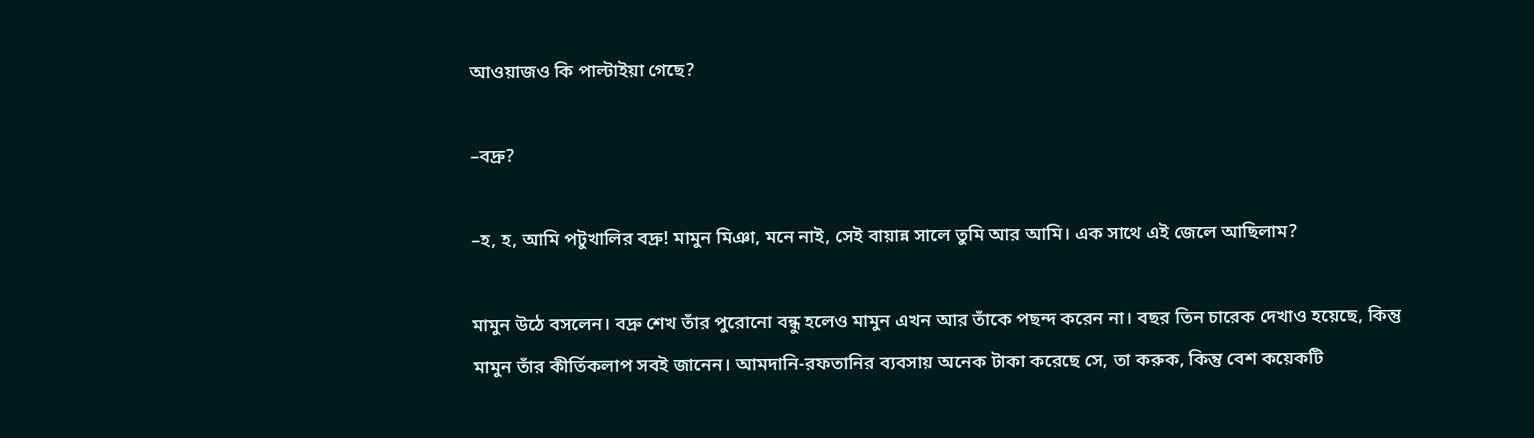আওয়াজও কি পাল্টাইয়া গেছে?

–বদ্রু?

–হ, হ, আমি পটুখালির বদ্রু! মামুন মিঞা, মনে নাই, সেই বায়ান্ন সালে তুমি আর আমি। এক সাথে এই জেলে আছিলাম?

মামুন উঠে বসলেন। বদ্রু শেখ তাঁর পুরোনো বন্ধু হলেও মামুন এখন আর তাঁকে পছন্দ করেন না। বছর তিন চারেক দেখাও হয়েছে, কিন্তু মামুন তাঁর কীর্তিকলাপ সবই জানেন। আমদানি-রফতানির ব্যবসায় অনেক টাকা করেছে সে, তা করুক, কিন্তু বেশ কয়েকটি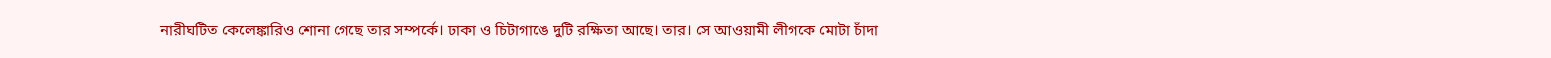নারীঘটিত কেলেঙ্কারিও শোনা গেছে তার সম্পর্কে। ঢাকা ও চিটাগাঙে দুটি রক্ষিতা আছে। তার। সে আওয়ামী লীগকে মোটা চাঁদা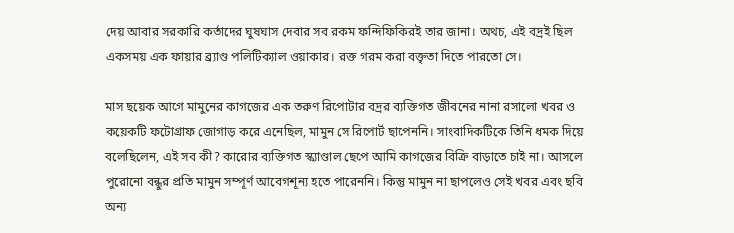দেয় আবার সরকারি কর্তাদের ঘুষঘাস দেবার সব রকম ফন্দিফিকিরই তার জানা। অথচ, এই বদ্রই ছিল একসময় এক ফায়ার ব্র্যাণ্ড পলিটিক্যাল ওয়াকার। রক্ত গরম করা বক্তৃতা দিতে পারতো সে।

মাস ছয়েক আগে মামুনের কাগজের এক তরুণ রিপোটার বদ্রর ব্যক্তিগত জীবনের নানা রসালো খবর ও কয়েকটি ফটোগ্রাফ জোগাড় করে এনেছিল, মামুন সে রিপোর্ট ছাপেননি। সাংবাদিকটিকে তিনি ধমক দিয়ে বলেছিলেন, এই সব কী? কারোর ব্যক্তিগত স্ক্যাণ্ডাল ছেপে আমি কাগজের বিক্রি বাড়াতে চাই না। আসলে পুরোনো বন্ধুর প্রতি মামুন সম্পূর্ণ আবেগশূন্য হতে পারেননি। কিন্তু মামুন না ছাপলেও সেই খবর এবং ছবি অন্য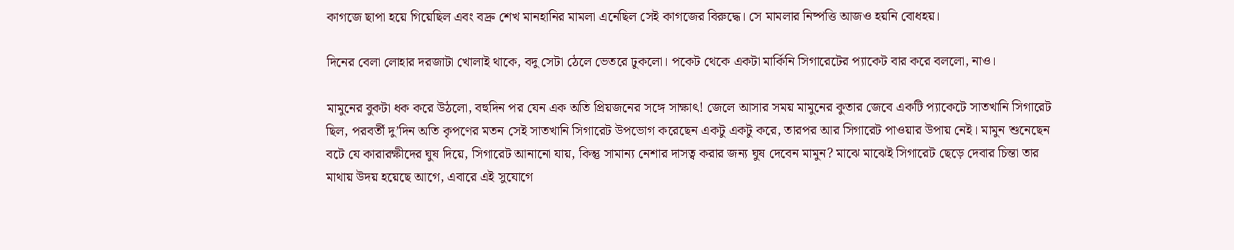কাগজে ছাপা হয়ে গিয়েছিল এবং বদ্রু শেখ মানহানির মামলা এনেছিল সেই কাগজের বিরুদ্ধে। সে মামলার নিষ্পত্তি আজও হয়নি বোধহয়।

দিনের বেলা লোহার দরজাটা খোলাই থাকে, বদু সেটা ঠেলে ভেতরে ঢুকলো। পকেট থেকে একটা মার্কিনি সিগারেটের প্যাকেট বার করে বললো, নাও।

মামুনের বুকটা ধক করে উঠলো, বহুদিন পর যেন এক অতি প্রিয়জনের সঙ্গে সাক্ষাৎ! জেলে আসার সময় মামুনের কুতার জেবে একটি প্যাকেটে সাতখানি সিগারেট ছিল, পরবর্তী দু’দিন অতি কৃপণের মতন সেই সাতখানি সিগারেট উপভোগ করেছেন একটু একটু করে, তারপর আর সিগারেট পাওয়ার উপায় নেই। মামুন শুনেছেন বটে যে কারারক্ষীদের ঘুষ দিয়ে, সিগারেট আনানো যায়, কিন্তু সামান্য নেশার দাসত্ব করার জন্য ঘুষ দেবেন মামুন? মাঝে মাঝেই সিগারেট ছেড়ে দেবার চিন্তা তার মাথায় উদয় হয়েছে আগে, এবারে এই সুযোগে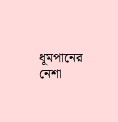ধূমপানের নেশা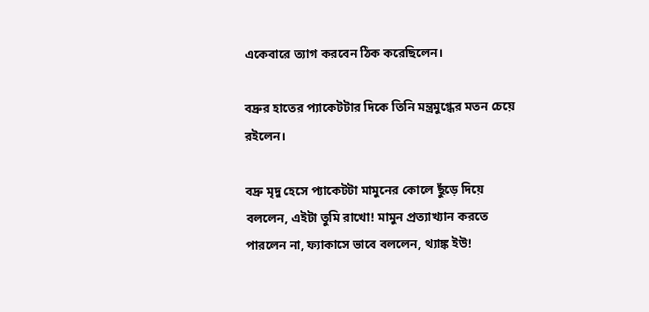একেবারে ত্যাগ করবেন ঠিক করেছিলেন।

বদ্রুর হাতের প্যাকেটটার দিকে তিনি মন্ত্রমুগ্ধের মতন চেয়ে রইলেন।

বদ্রু মৃদু হেসে প্যাকেটটা মামুনের কোলে ছুঁড়ে দিয়ে বললেন, এইটা তুমি রাখো! মামুন প্রত্যাখ্যান করতে পারলেন না, ফ্যাকাসে ভাবে বললেন, থ্যাঙ্ক ইউ!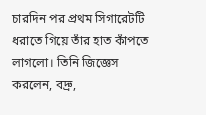চারদিন পর প্রথম সিগারেটটি ধরাতে গিয়ে তাঁর হাত কাঁপতে লাগলো। তিনি জিজ্ঞেস করলেন, বদ্রু,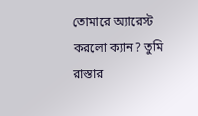তোমারে অ্যারেস্ট করলো ক্যান? তুমি রাস্তার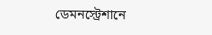ডেমনস্ট্রেশানে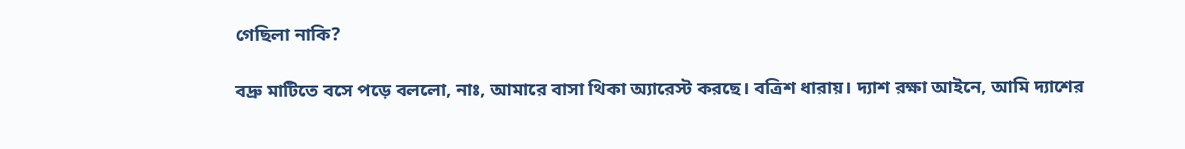গেছিলা নাকি?

বদ্রু মাটিতে বসে পড়ে বললো, নাঃ, আমারে বাসা থিকা অ্যারেস্ট করছে। বত্রিশ ধারায়। দ্যাশ রক্ষা আইনে, আমি দ্যাশের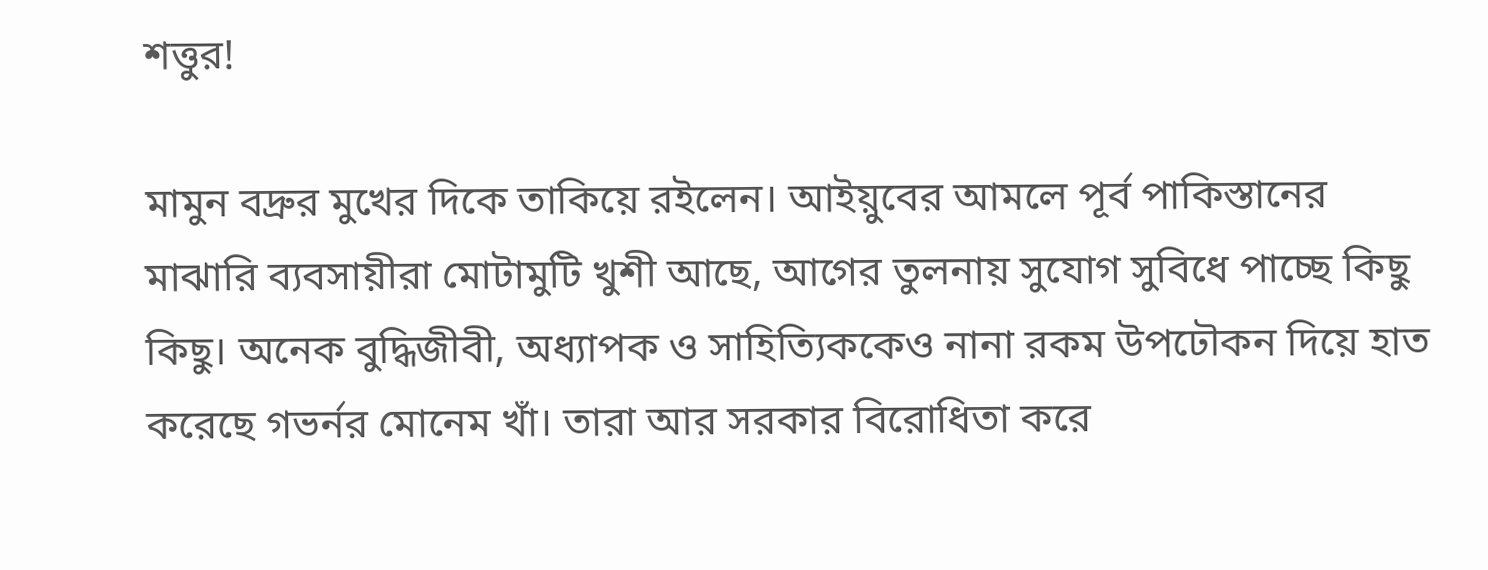শত্তুর!

মামুন বদ্রুর মুখের দিকে তাকিয়ে রইলেন। আইয়ুবের আমলে পূর্ব পাকিস্তানের মাঝারি ব্যবসায়ীরা মোটামুটি খুশী আছে, আগের তুলনায় সুযোগ সুবিধে পাচ্ছে কিছু কিছু। অনেক বুদ্ধিজীবী, অধ্যাপক ও সাহিত্যিককেও নানা রকম উপঢৌকন দিয়ে হাত করেছে গভর্নর মোনেম খাঁ। তারা আর সরকার বিরোধিতা করে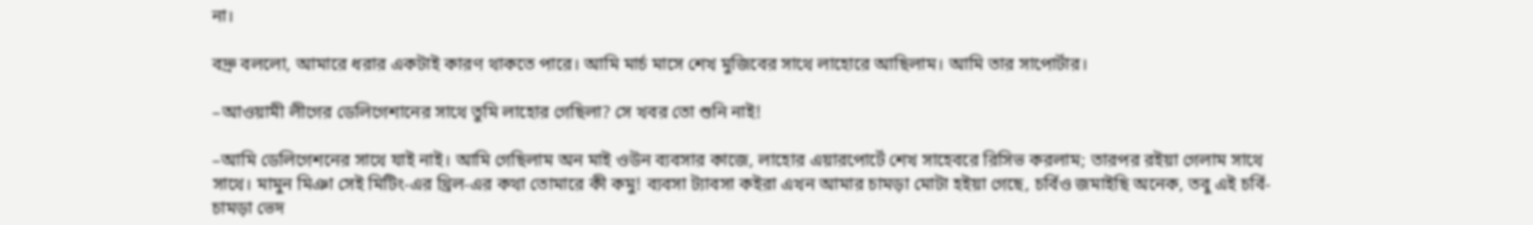না।

বদ্রু বললো, আমারে ধরার একটাই কারণ থাকতে পারে। আমি মার্চ মাসে শেখ মুজিবের সাথে লাহোরে আছিলাম। আমি তার সাপোর্টার।

–আওয়ামী লীগের ডেলিগেশানের সাথে তুমি লাহোর গেছিলা? সে খবর তো শুনি নাই!

–আমি ডেলিগেশনের সাথে যাই নাই। আমি গেছিলাম অন মাই ওউন ব্যবসার কাজে, লাহোর এয়ারপোর্টে শেখ সাহেবরে রিসিভ করলাম; তারপর রইয়া গেলাম সাথে সাথে। মামুন মিঞা সেই মিটিং-এর থ্রিল-এর কথা তোমারে কী কমু! ব্যবসা ট্যাবসা কইরা এখন আমার চামড়া মোটা হইয়া গেছে, চর্বিও জমাইছি অনেক, তবু এই চর্বি-চামড়া ভেদ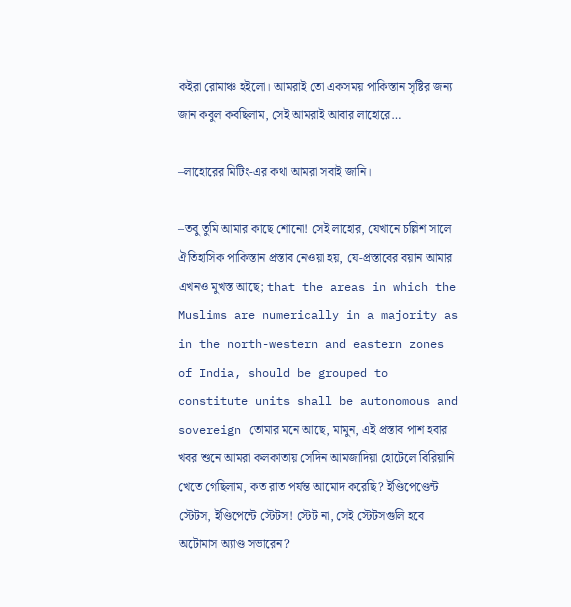কইরা রোমাঞ্চ হইলো। আমরাই তো একসময় পাকিস্তান সৃষ্টির জন্য জান কবুল কবছিলাম, সেই আমরাই আবার লাহোরে…

–লাহোরের মিটিং-এর কথা আমরা সবাই জানি।

–তবু তুমি আমার কাছে শোনো! সেই লাহোর, যেখানে চল্লিশ সালে ঐতিহাসিক পাকিস্তান প্রস্তাব নেওয়া হয়, যে-প্রস্তাবের বয়ান আমার এখনও মুখস্ত আছে; that the areas in which the Muslims are numerically in a majority as in the north-western and eastern zones of India, should be grouped to constitute units shall be autonomous and sovereign তোমার মনে আছে, মামুন, এই প্রস্তাব পাশ হবার খবর শুনে আমরা কলকাতায় সেদিন আমজাদিয়া হোটেলে বিরিয়ানি খেতে গেছিলাম, কত রাত পর্যন্ত আমোদ করেছি? ইণ্ডিপেণ্ডেন্ট স্টেটস, ইণ্ডিপেন্টে স্টেটস! স্টেট না, সেই স্টেটসগুলি হবে অটোমাস অ্যাণ্ড সভারেন?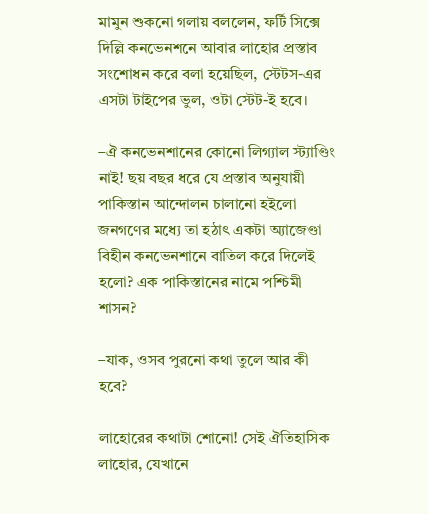মামুন শুকনো গলায় বললেন, ফর্টি সিক্সে দিল্লি কনভেনশনে আবার লাহোর প্রস্তাব সংশোধন করে বলা হয়েছিল, স্টেটস-এর এসটা টাইপের ভুল, ওটা স্টেট-ই হবে।

–ঐ কনভেনশানের কোনো লিগ্যাল স্ট্যাণ্ডিং নাই! ছয় বছর ধরে যে প্রস্তাব অনুযায়ী পাকিস্তান আন্দোলন চালানো হইলো জনগণের মধ্যে তা হঠাৎ একটা অ্যাজেণ্ডা বিহীন কনভেনশানে বাতিল করে দিলেই হলো? এক পাকিস্তানের নামে পশ্চিমী শাসন?

–যাক, ওসব পুরনো কথা তুলে আর কী হবে?

লাহোরের কথাটা শোনো! সেই ঐতিহাসিক লাহোর, যেখানে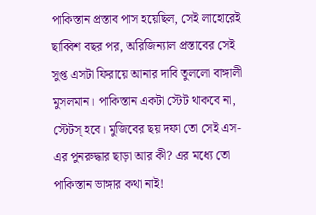পাকিস্তান প্রস্তাব পাস হয়েছিল, সেই লাহোরেই ছাব্বিশ বছর পর, অরিজিন্যাল প্রস্তাবের সেই সুপ্ত এসটা ফিরায়ে আনার দাবি তুললো বাঙ্গালী মুসলমান। পাকিস্তান একটা স্টেট থাকবে না, স্টেটস্ হবে। মুজিবের ছয় দফা তো সেই এস-এর পুনরুদ্ধার ছাড়া আর কী? এর মধ্যে তো পাকিস্তান ভাঙ্গার কথা নাই!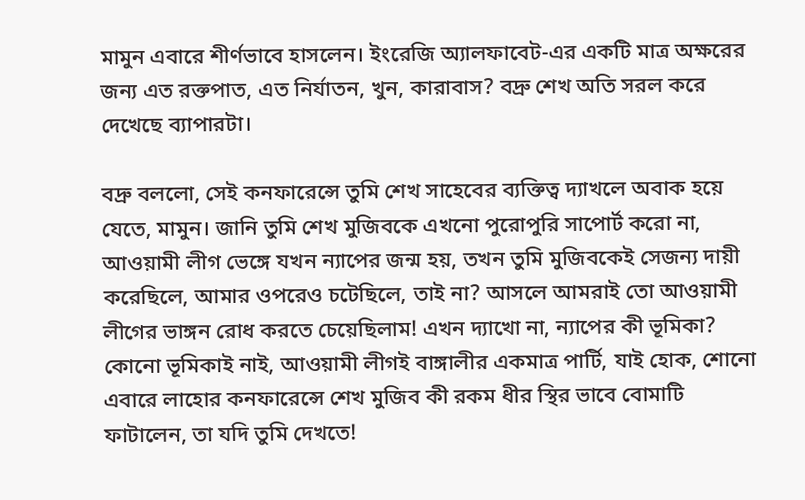মামুন এবারে শীর্ণভাবে হাসলেন। ইংরেজি অ্যালফাবেট-এর একটি মাত্র অক্ষরের জন্য এত রক্তপাত, এত নির্যাতন, খুন, কারাবাস? বদ্রু শেখ অতি সরল করে দেখেছে ব্যাপারটা।

বদ্রু বললো, সেই কনফারেন্সে তুমি শেখ সাহেবের ব্যক্তিত্ব দ্যাখলে অবাক হয়ে যেতে, মামুন। জানি তুমি শেখ মুজিবকে এখনো পুরোপুরি সাপোর্ট করো না, আওয়ামী লীগ ভেঙ্গে যখন ন্যাপের জন্ম হয়, তখন তুমি মুজিবকেই সেজন্য দায়ী করেছিলে, আমার ওপরেও চটেছিলে, তাই না? আসলে আমরাই তো আওয়ামী লীগের ভাঙ্গন রোধ করতে চেয়েছিলাম! এখন দ্যাখো না, ন্যাপের কী ভূমিকা? কোনো ভূমিকাই নাই, আওয়ামী লীগই বাঙ্গালীর একমাত্র পার্টি, যাই হোক, শোনো এবারে লাহোর কনফারেন্সে শেখ মুজিব কী রকম ধীর স্থির ভাবে বোমাটি ফাটালেন, তা যদি তুমি দেখতে!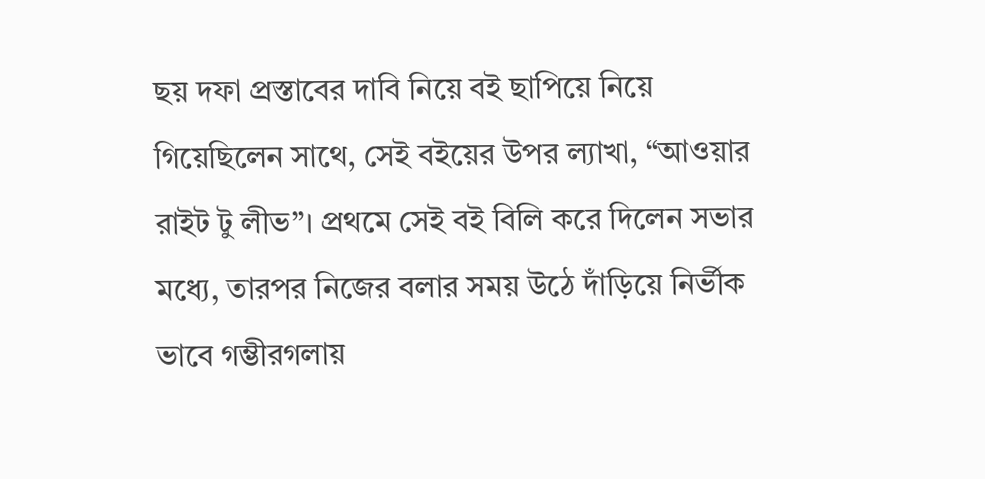ছয় দফা প্রস্তাবের দাবি নিয়ে বই ছাপিয়ে নিয়ে গিয়েছিলেন সাথে, সেই বইয়ের উপর ল্যাখা, “আওয়ার রাইট টু লীভ”। প্রথমে সেই বই বিলি করে দিলেন সভার মধ্যে, তারপর নিজের বলার সময় উঠে দাঁড়িয়ে নির্ভীক ভাবে গম্ভীরগলায়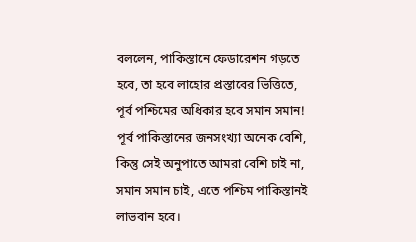বললেন, পাকিস্তানে ফেডারেশন গড়তে হবে, তা হবে লাহোর প্রস্তাবের ভিত্তিতে, পূর্ব পশ্চিমের অধিকার হবে সমান সমান! পূর্ব পাকিস্তানের জনসংখ্যা অনেক বেশি, কিন্তু সেই অনুপাতে আমরা বেশি চাই না, সমান সমান চাই, এতে পশ্চিম পাকিস্তানই লাভবান হবে।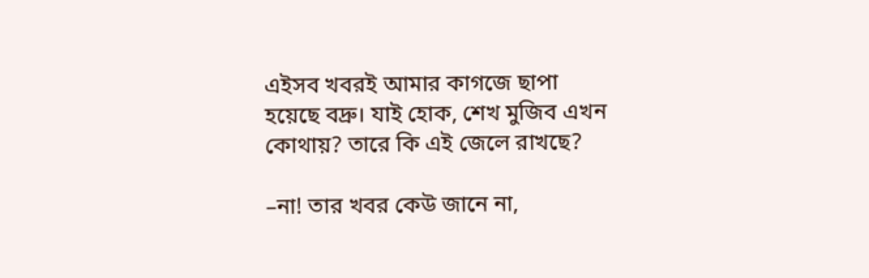এইসব খবরই আমার কাগজে ছাপা হয়েছে বদ্রু। যাই হোক, শেখ মুজিব এখন কোথায়? তারে কি এই জেলে রাখছে?

–না! তার খবর কেউ জানে না,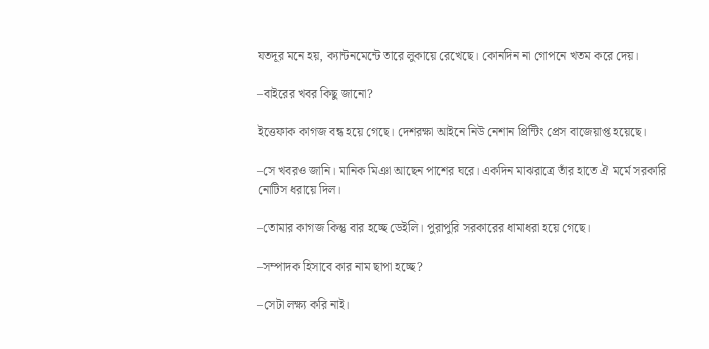যতদূর মনে হয়, ক্যান্টনমেন্টে তারে লুকায়ে রেখেছে। কোনদিন না গোপনে খতম করে দেয়।

–বাইরের খবর কিছু জানো?

ইত্তেফাক কাগজ বন্ধ হয়ে গেছে। দেশরক্ষা আইনে নিউ নেশান প্রিন্টিং প্রেস বাজেয়াপ্ত হয়েছে।

–সে খবরও জানি। মানিক মিঞা আছেন পাশের ঘরে। একদিন মাঝরাত্রে তাঁর হাতে ঐ মর্মে সরকারি নোটিস ধরায়ে দিল।

–তোমার কাগজ কিন্তু বার হচ্ছে ডেইলি। পুরাপুরি সরকারের ধামাধরা হয়ে গেছে।

–সম্পাদক হিসাবে কার নাম ছাপা হচ্ছে?

–সেটা লক্ষ্য করি নাই।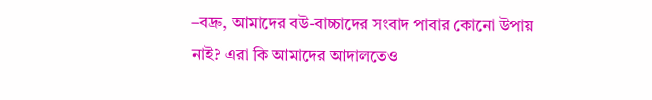–বদ্রু, আমাদের বউ-বাচ্চাদের সংবাদ পাবার কোনো উপায় নাই? এরা কি আমাদের আদালতেও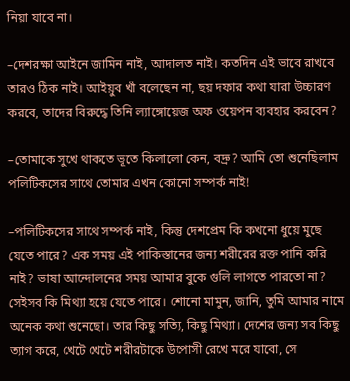নিয়া যাবে না।

–দেশরক্ষা আইনে জামিন নাই, আদালত নাই। কতদিন এই ভাবে রাখবে তারও ঠিক নাই। আইয়ুব খাঁ বলেছেন না, ছয় দফার কথা যারা উচ্চারণ করবে, তাদের বিরুদ্ধে তিনি ল্যাঙ্গোয়েজ অফ ওয়েপন ব্যবহার করবেন?

–তোমাকে সুখে থাকতে ভূতে কিলালো কেন, বদ্রু? আমি তো শুনেছিলাম পলিটিকসের সাথে তোমার এখন কোনো সম্পর্ক নাই!

–পলিটিকসের সাথে সম্পর্ক নাই, কিন্তু দেশপ্রেম কি কখনো ধুয়ে মুছে যেতে পারে? এক সময় এই পাকিস্তানের জন্য শরীরের রক্ত পানি করি নাই? ভাষা আন্দোলনের সময় আমার বুকে গুলি লাগতে পারতো না? সেইসব কি মিথ্যা হয়ে যেতে পারে। শোনো মামুন, জানি, তুমি আমার নামে অনেক কথা শুনেছো। তার কিছু সত্যি, কিছু মিথ্যা। দেশের জন্য সব কিছু ত্যাগ করে, খেটে খেটে শরীরটাকে উপোসী রেখে মরে যাবো, সে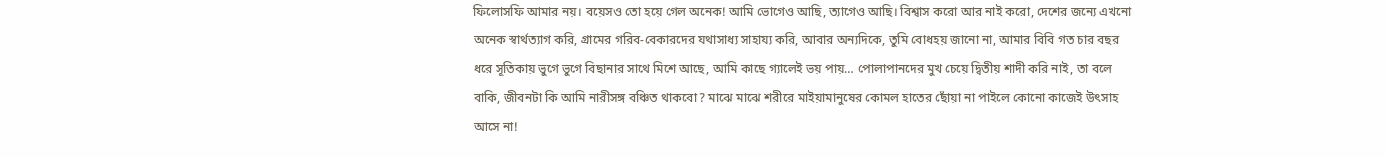ফিলোসফি আমার নয়। বয়েসও তো হয়ে গেল অনেক! আমি ভোগেও আছি, ত্যাগেও আছি। বিশ্বাস করো আর নাই করো, দেশের জন্যে এখনো অনেক স্বার্থত্যাগ করি, গ্রামের গরিব-বেকারদের যথাসাধ্য সাহায্য করি, আবার অন্যদিকে, তুমি বোধহয় জানো না, আমার বিবি গত চার বছর ধরে সূতিকায় ভুগে ভুগে বিছানার সাথে মিশে আছে, আমি কাছে গ্যালেই ভয় পায়… পোলাপানদের মুখ চেয়ে দ্বিতীয় শাদী করি নাই, তা বলে বাকি, জীবনটা কি আমি নারীসঙ্গ বঞ্চিত থাকবো? মাঝে মাঝে শরীরে মাইয়ামানুষের কোমল হাতের ছোঁয়া না পাইলে কোনো কাজেই উৎসাহ আসে না!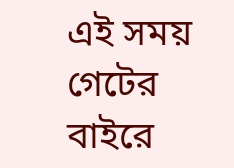এই সময় গেটের বাইরে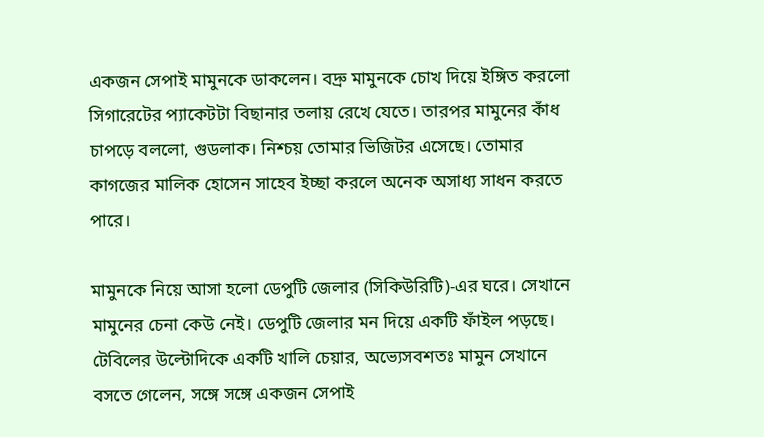একজন সেপাই মামুনকে ডাকলেন। বদ্রু মামুনকে চোখ দিয়ে ইঙ্গিত করলো সিগারেটের প্যাকেটটা বিছানার তলায় রেখে যেতে। তারপর মামুনের কাঁধ চাপড়ে বললো, গুডলাক। নিশ্চয় তোমার ভিজিটর এসেছে। তোমার কাগজের মালিক হোসেন সাহেব ইচ্ছা করলে অনেক অসাধ্য সাধন করতে পারে।

মামুনকে নিয়ে আসা হলো ডেপুটি জেলার (সিকিউরিটি)-এর ঘরে। সেখানে মামুনের চেনা কেউ নেই। ডেপুটি জেলার মন দিয়ে একটি ফাঁইল পড়ছে। টেবিলের উল্টোদিকে একটি খালি চেয়ার, অভ্যেসবশতঃ মামুন সেখানে বসতে গেলেন, সঙ্গে সঙ্গে একজন সেপাই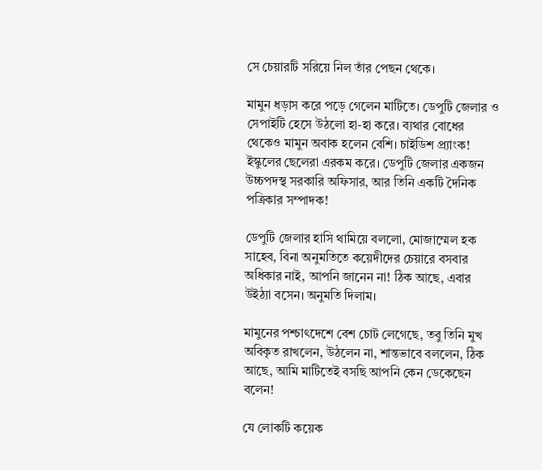সে চেয়ারটি সরিয়ে নিল তাঁর পেছন থেকে।

মামুন ধড়াস করে পড়ে গেলেন মাটিতে। ডেপুটি জেলার ও সেপাইটি হেসে উঠলো হা-হা করে। ব্যথার বোধের থেকেও মামুন অবাক হলেন বেশি। চাইডিশ প্র্যাংক! ইস্কুলের ছেলেরা এরকম করে। ডেপুটি জেলার একজন উচ্চপদস্থ সরকারি অফিসার, আর তিনি একটি দৈনিক পত্রিকার সম্পাদক!

ডেপুটি জেলার হাসি থামিয়ে বললো, মোজাম্মেল হক সাহেব, বিনা অনুমতিতে কয়েদীদের চেয়ারে বসবার অধিকার নাই, আপনি জানেন না! ঠিক আছে, এবার উইঠ্যা বসেন। অনুমতি দিলাম।

মামুনের পশ্চাৎদেশে বেশ চোট লেগেছে, তবু তিনি মুখ অবিকৃত রাখলেন, উঠলেন না, শান্তভাবে বললেন, ঠিক আছে, আমি মাটিতেই বসছি আপনি কেন ডেকেছেন বলেন!

যে লোকটি কয়েক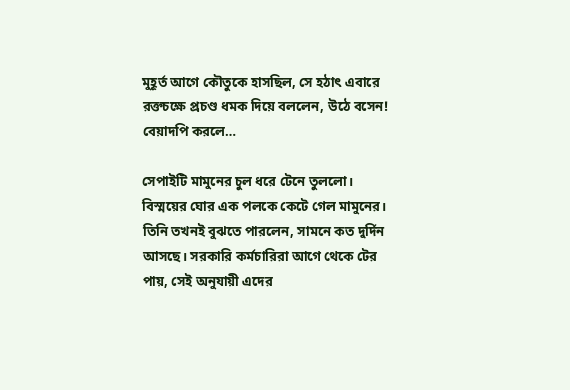মুহূর্ত আগে কৌতুকে হাসছিল, সে হঠাৎ এবারে রক্তচক্ষে প্রচণ্ড ধমক দিয়ে বললেন, উঠে বসেন! বেয়াদপি করলে…

সেপাইটি মামুনের চুল ধরে টেনে তুললো। বিস্ময়ের ঘোর এক পলকে কেটে গেল মামুনের। তিনি তখনই বুঝতে পারলেন, সামনে কত দুর্দিন আসছে। সরকারি কর্মচারিরা আগে থেকে টের পায়, সেই অনুযায়ী এদের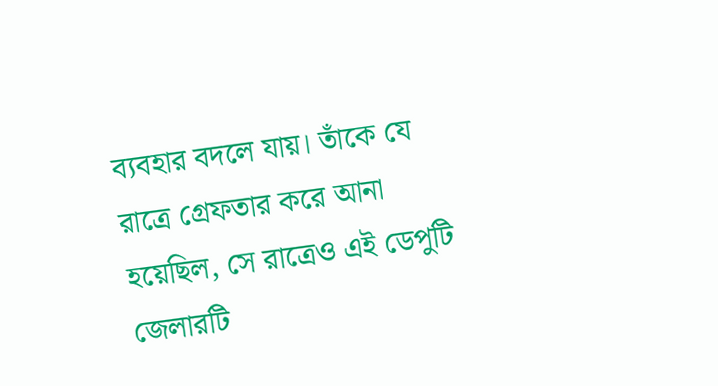ব্যবহার বদলে যায়। তাঁকে যে রাত্রে গ্রেফতার করে আনা হয়েছিল, সে রাত্রেও এই ডেপুটি জেলারটি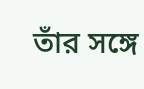তাঁর সঙ্গে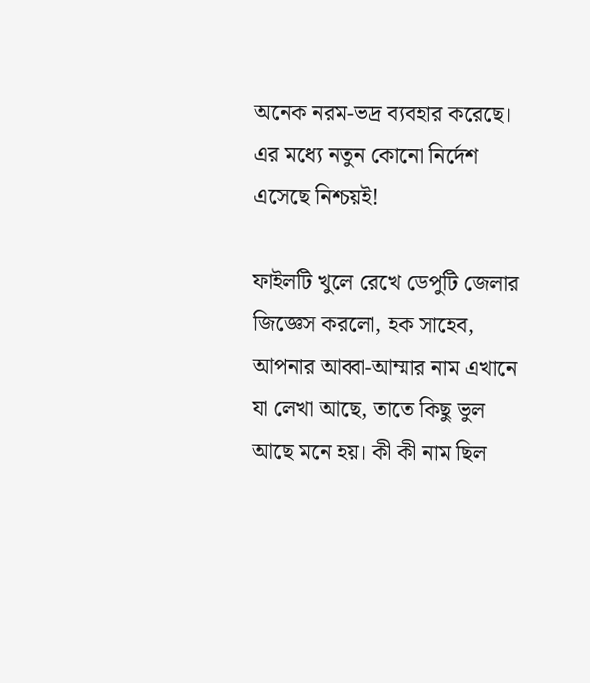অনেক নরম-ভদ্র ব্যবহার করেছে। এর মধ্যে নতুন কোনো নির্দেশ এসেছে নিশ্চয়ই!

ফাইলটি খুলে রেখে ডেপুটি জেলার জিজ্ঞেস করলো, হক সাহেব, আপনার আব্বা-আম্মার নাম এখানে যা লেখা আছে, তাতে কিছু ভুল আছে মনে হয়। কী কী নাম ছিল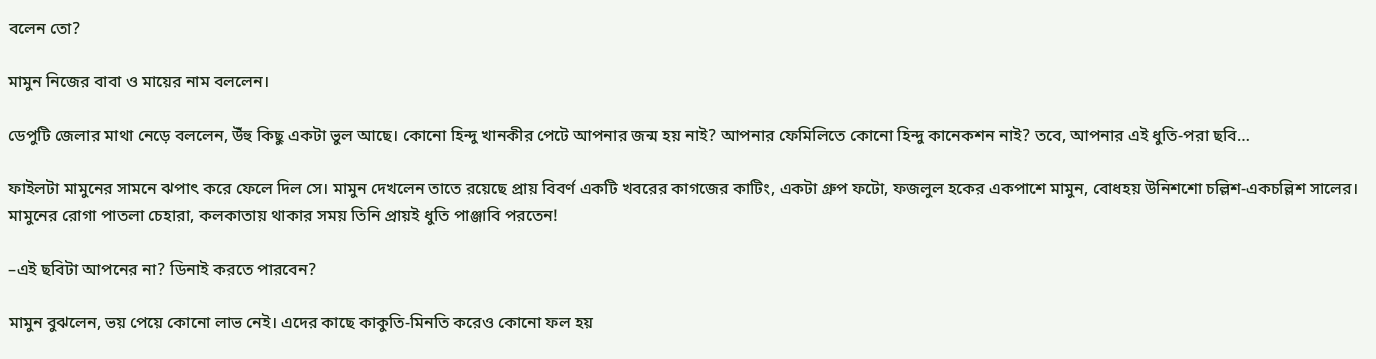বলেন তো?

মামুন নিজের বাবা ও মায়ের নাম বললেন।

ডেপুটি জেলার মাথা নেড়ে বললেন, উঁহু কিছু একটা ভুল আছে। কোনো হিন্দু খানকীর পেটে আপনার জন্ম হয় নাই? আপনার ফেমিলিতে কোনো হিন্দু কানেকশন নাই? তবে, আপনার এই ধুতি-পরা ছবি…

ফাইলটা মামুনের সামনে ঝপাৎ করে ফেলে দিল সে। মামুন দেখলেন তাতে রয়েছে প্রায় বিবর্ণ একটি খবরের কাগজের কাটিং, একটা গ্রুপ ফটো, ফজলুল হকের একপাশে মামুন, বোধহয় উনিশশো চল্লিশ-একচল্লিশ সালের। মামুনের রোগা পাতলা চেহারা, কলকাতায় থাকার সময় তিনি প্রায়ই ধুতি পাঞ্জাবি পরতেন!

–এই ছবিটা আপনের না? ডিনাই করতে পারবেন?

মামুন বুঝলেন, ভয় পেয়ে কোনো লাভ নেই। এদের কাছে কাকুতি-মিনতি করেও কোনো ফল হয়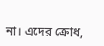না। এদের ক্রোধ,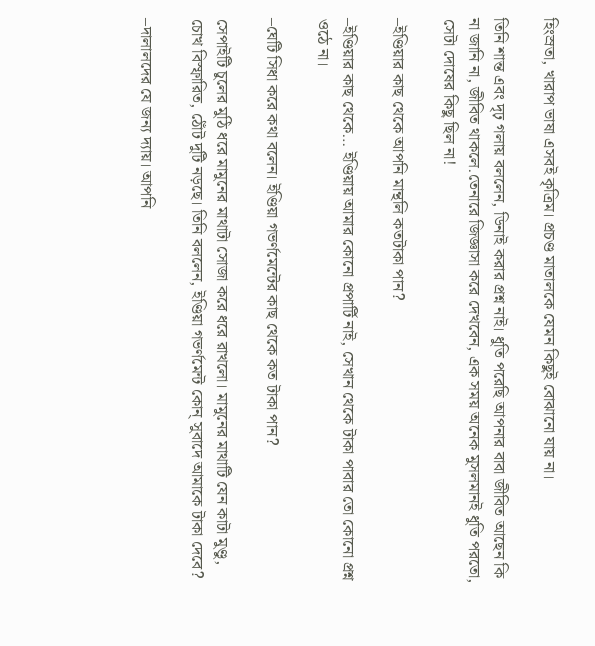হিংস্রতা, খারাপ ভাষা এসবই কৃত্রিম। প্রচণ্ড মাতালকে যেমন কিছুই বোঝানো যায় না।

তিনি শান্ত এবং দৃঢ় গলায় বললেন, ডিনাই করার প্রশ্ন নাই। ধুতি পরেছি আপনার বাবা জীবিত আছেন কি না জানি না, জীবিত থাকলে.তেনারে জিজ্ঞাসা করে দেখবেন, এক সময় অনেক মুসলমানই ধুতি পরতো, সেটা দোষের কিছু ছিল না!

–ইণ্ডিয়ার কাছ থেকে আপনি মান্থলি কতটাকা পান?

–ইণ্ডিয়ার কাছ থেকে… ইণ্ডিয়ায় আমার কোনো প্রপার্টি নাই, সেখান থেকে টাকা পাবার তো কোনো প্রশ্ন ওঠে না।

–ঘেটি সিধা করে কথা বলেন। ইণ্ডিয়া গভর্ণমেন্টের কাছ থেকে কত টাকা পান?

সেপাইটি চুলের মুঠি ধরে মামুনের মাথাটা সোজা করে ধরে রাখলো। মামুনের মাথাটি যেন কাটা মুণ্ডু, চোখ বিস্ফারিত, ঠোঁট দুটি নড়ছে। তিনি বললেন, ইণ্ডিয়া গভর্ণমেন্ট কোন্ সুবাদে আমাকে টাকা দেবে?

–দালালদের যে জন্য দ্যায়। আপনি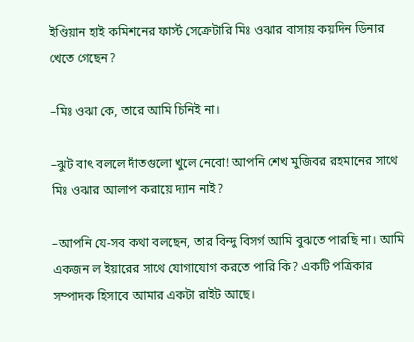ইণ্ডিয়ান হাই কমিশনের ফার্স্ট সেক্রেটারি মিঃ ওঝার বাসায় কয়দিন ডিনার খেতে গেছেন?

–মিঃ ওঝা কে, তারে আমি চিনিই না।

–ঝুট বাৎ বললে দাঁতগুলো খুলে নেবো! আপনি শেখ মুজিবর রহমানের সাথে মিঃ ওঝার আলাপ করায়ে দ্যান নাই?

–আপনি যে-সব কথা বলছেন, তার বিন্দু বিসর্গ আমি বুঝতে পারছি না। আমি একজন ল ইয়ারের সাথে যোগাযোগ করতে পারি কি? একটি পত্রিকার সম্পাদক হিসাবে আমার একটা রাইট আছে।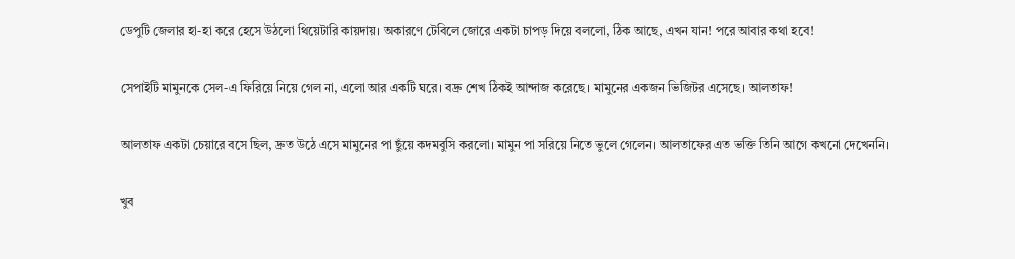ডেপুটি জেলার হা-হা করে হেসে উঠলো থিয়েটারি কায়দায়। অকারণে টেবিলে জোরে একটা চাপড় দিয়ে বললো, ঠিক আছে, এখন যান! পরে আবার কথা হবে!

সেপাইটি মামুনকে সেল-এ ফিরিয়ে নিয়ে গেল না, এলো আর একটি ঘরে। বদ্রু শেখ ঠিকই আন্দাজ করেছে। মামুনের একজন ভিজিটর এসেছে। আলতাফ!

আলতাফ একটা চেয়ারে বসে ছিল, দ্রুত উঠে এসে মামুনের পা ছুঁয়ে কদমবুসি করলো। মামুন পা সরিয়ে নিতে ভুলে গেলেন। আলতাফের এত ভক্তি তিনি আগে কখনো দেখেননি।

খুব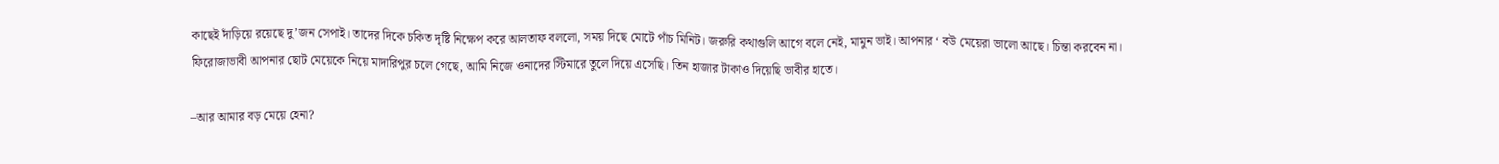কাছেই দাঁড়িয়ে রয়েছে দু’জন সেপাই। তাদের দিকে চকিত দৃষ্টি নিক্ষেপ করে আলতাফ বললো, সময় দিছে মোটে পাঁচ মিনিট। জরুরি কথাগুলি আগে বলে নেই, মামুন ভাই। আপনার ‘ বউ মেয়েরা ভালো আছে। চিন্তা করবেন না। ফিরোজাভাবী আপনার ছোট মেয়েকে নিয়ে মাদারিপুর চলে গেছে, আমি নিজে ওনাদের স্টিমারে তুলে দিয়ে এসেছি। তিন হাজার টাকাও দিয়েছি ভাবীর হাতে।

–আর আমার বড় মেয়ে হেনা?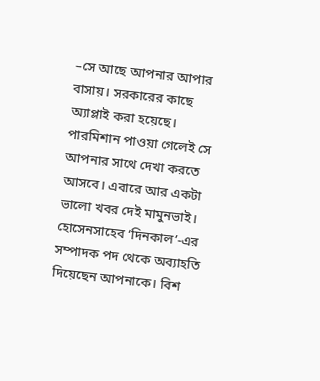–সে আছে আপনার আপার বাসায়। সরকারের কাছে অ্যাপ্লাই করা হয়েছে। পারমিশান পাওয়া গেলেই সে আপনার সাথে দেখা করতে আসবে। এবারে আর একটা ভালো খবর দেই মামুনভাই। হোসেনসাহেব ‘দিনকাল’-এর সম্পাদক পদ থেকে অব্যাহতি দিয়েছেন আপনাকে। বিশ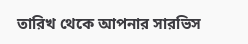তারিখ থেকে আপনার সারভিস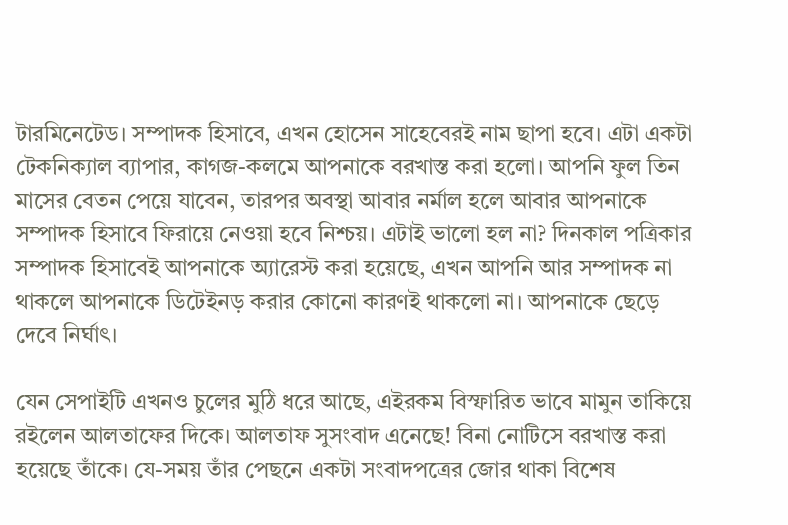টারমিনেটেড। সম্পাদক হিসাবে, এখন হোসেন সাহেবেরই নাম ছাপা হবে। এটা একটা টেকনিক্যাল ব্যাপার, কাগজ-কলমে আপনাকে বরখাস্ত করা হলো। আপনি ফুল তিন মাসের বেতন পেয়ে যাবেন, তারপর অবস্থা আবার নর্মাল হলে আবার আপনাকে সম্পাদক হিসাবে ফিরায়ে নেওয়া হবে নিশ্চয়। এটাই ভালো হল না? দিনকাল পত্রিকার সম্পাদক হিসাবেই আপনাকে অ্যারেস্ট করা হয়েছে, এখন আপনি আর সম্পাদক না থাকলে আপনাকে ডিটেইনড় করার কোনো কারণই থাকলো না। আপনাকে ছেড়ে দেবে নির্ঘাৎ।

যেন সেপাইটি এখনও চুলের মুঠি ধরে আছে, এইরকম বিস্ফারিত ভাবে মামুন তাকিয়ে রইলেন আলতাফের দিকে। আলতাফ সুসংবাদ এনেছে! বিনা নোটিসে বরখাস্ত করা হয়েছে তাঁকে। যে-সময় তাঁর পেছনে একটা সংবাদপত্রের জোর থাকা বিশেষ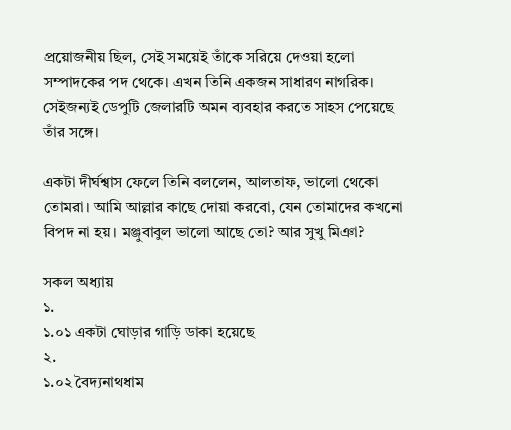প্রয়োজনীয় ছিল, সেই সময়েই তাঁকে সরিয়ে দেওয়া হলো সম্পাদকের পদ থেকে। এখন তিনি একজন সাধারণ নাগরিক। সেইজন্যই ডেপুটি জেলারটি অমন ব্যবহার করতে সাহস পেয়েছে তাঁর সঙ্গে।

একটা দীর্ঘশ্বাস ফেলে তিনি বললেন, আলতাফ, ভালো থেকো তোমরা। আমি আল্লার কাছে দোয়া করবো, যেন তোমাদের কখনো বিপদ না হয়। মঞ্জুবাবুল ভালো আছে তো? আর সুখু মিঞা?

সকল অধ্যায়
১.
১.০১ একটা ঘোড়ার গাড়ি ডাকা হয়েছে
২.
১.০২ বৈদ্যনাথধাম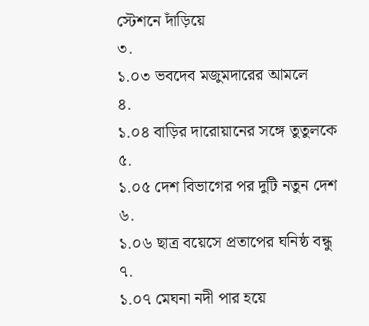স্টেশনে দাঁড়িয়ে
৩.
১.০৩ ভবদেব মজুমদারের আমলে
৪.
১.০৪ বাড়ির দারোয়ানের সঙ্গে তুতুলকে
৫.
১.০৫ দেশ বিভাগের পর দুটি নতুন দেশ
৬.
১.০৬ ছাত্র বয়েসে প্রতাপের ঘনিষ্ঠ বন্ধু
৭.
১.০৭ মেঘনা নদী পার হয়ে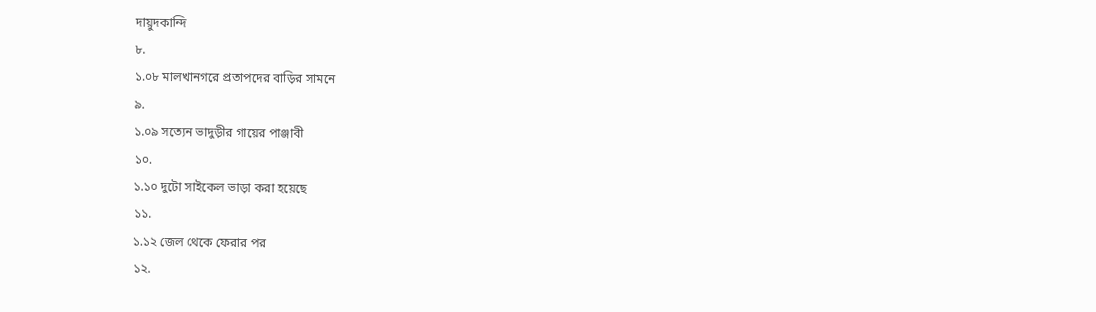দায়ুদকান্দি
৮.
১.০৮ মালখানগরে প্রতাপদের বাড়ির সামনে
৯.
১.০৯ সত্যেন ভাদুড়ীর গায়ের পাঞ্জাবী
১০.
১.১০ দুটো সাইকেল ভাড়া করা হয়েছে
১১.
১.১২ জেল থেকে ফেরার পর
১২.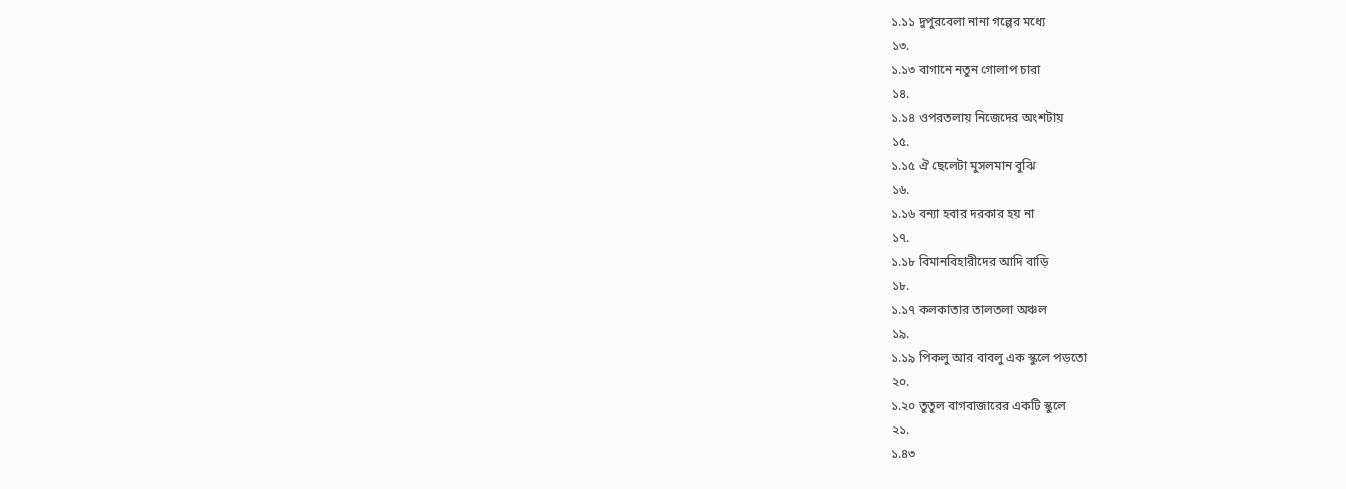১.১১ দুপুরবেলা নানা গল্পের মধ্যে
১৩.
১.১৩ বাগানে নতুন গোলাপ চারা
১৪.
১.১৪ ওপরতলায় নিজেদের অংশটায়
১৫.
১.১৫ ঐ ছেলেটা মুসলমান বুঝি
১৬.
১.১৬ বন্যা হবার দরকার হয় না
১৭.
১.১৮ বিমানবিহারীদের আদি বাড়ি
১৮.
১.১৭ কলকাতার তালতলা অঞ্চল
১৯.
১.১৯ পিকলু আর বাবলু এক স্কুলে পড়তো
২০.
১.২০ তুতুল বাগবাজারের একটি স্কুলে
২১.
১.৪৩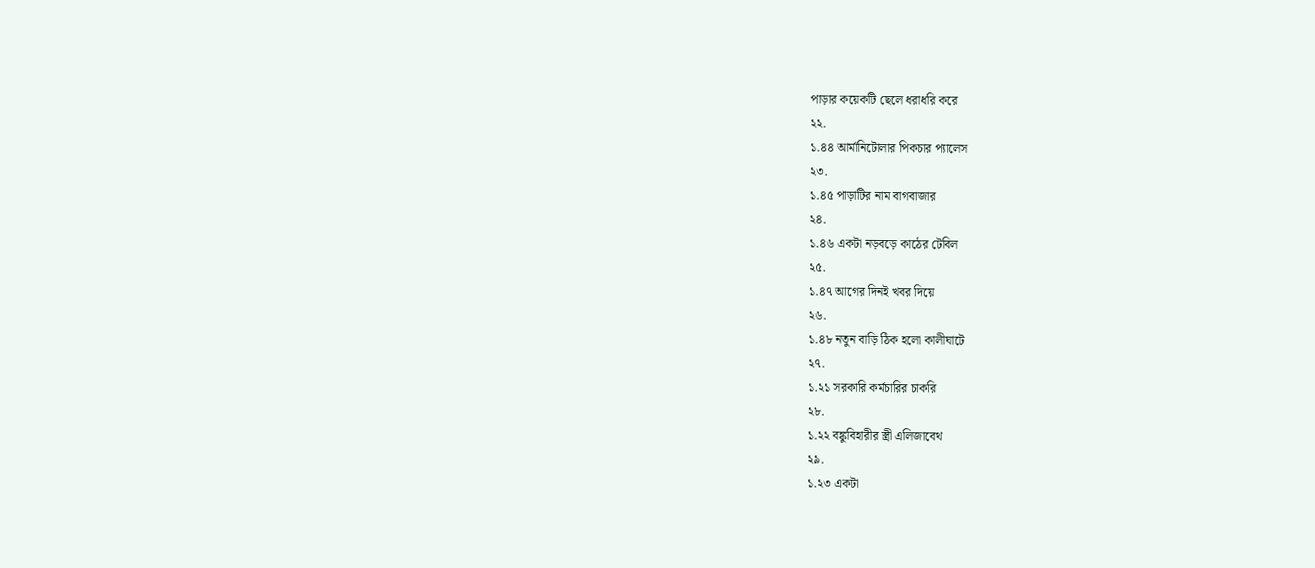পাড়ার কয়েকটি ছেলে ধরাধরি করে
২২.
১.৪৪ আর্মানিটোলার পিকচার প্যালেস
২৩.
১.৪৫ পাড়াটির নাম বাগবাজার
২৪.
১.৪৬ একটা নড়বড়ে কাঠের টেবিল
২৫.
১.৪৭ আগের দিনই খবর দিয়ে
২৬.
১.৪৮ নতুন বাড়ি ঠিক হলো কালীঘাটে
২৭.
১.২১ সরকারি কর্মচারির চাকরি
২৮.
১.২২ বঙ্কুবিহারীর স্ত্রী এলিজাবেথ
২৯.
১.২৩ একটা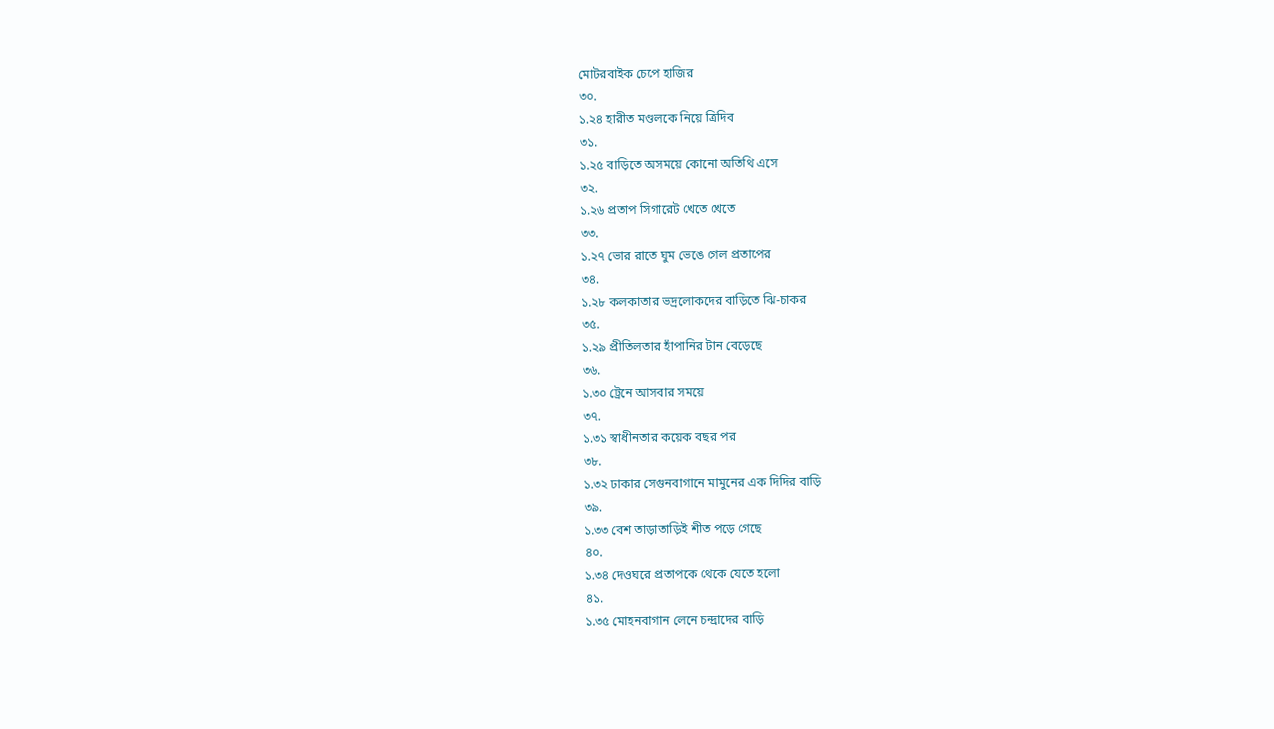মোটরবাইক চেপে হাজির
৩০.
১.২৪ হারীত মণ্ডলকে নিয়ে ত্রিদিব
৩১.
১.২৫ বাড়িতে অসময়ে কোনো অতিথি এসে
৩২.
১.২৬ প্রতাপ সিগারেট খেতে খেতে
৩৩.
১.২৭ ভোর রাতে ঘুম ভেঙে গেল প্রতাপের
৩৪.
১.২৮ কলকাতার ভদ্রলোকদের বাড়িতে ঝি-চাকর
৩৫.
১.২৯ প্রীতিলতার হাঁপানির টান বেড়েছে
৩৬.
১.৩০ ট্রেনে আসবার সময়ে
৩৭.
১.৩১ স্বাধীনতার কয়েক বছর পর
৩৮.
১.৩২ ঢাকার সেগুনবাগানে মামুনের এক দিদির বাড়ি
৩৯.
১.৩৩ বেশ তাড়াতাড়িই শীত পড়ে গেছে
৪০.
১.৩৪ দেওঘরে প্রতাপকে থেকে যেতে হলো
৪১.
১.৩৫ মোহনবাগান লেনে চন্দ্রাদের বাড়ি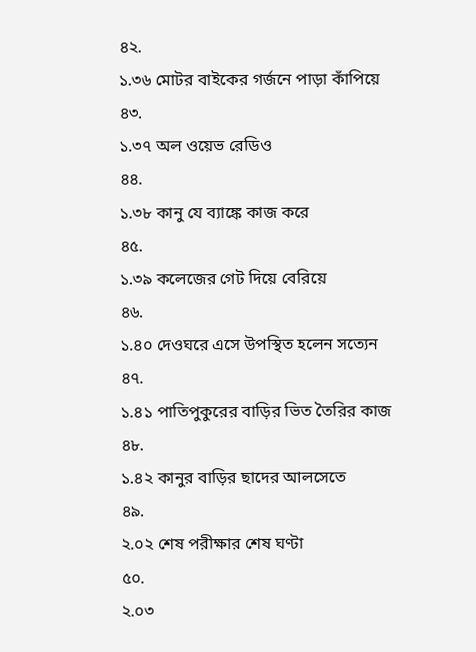৪২.
১.৩৬ মোটর বাইকের গর্জনে পাড়া কাঁপিয়ে
৪৩.
১.৩৭ অল ওয়েভ রেডিও
৪৪.
১.৩৮ কানু যে ব্যাঙ্কে কাজ করে
৪৫.
১.৩৯ কলেজের গেট দিয়ে বেরিয়ে
৪৬.
১.৪০ দেওঘরে এসে উপস্থিত হলেন সত্যেন
৪৭.
১.৪১ পাতিপুকুরের বাড়ির ভিত তৈরির কাজ
৪৮.
১.৪২ কানুর বাড়ির ছাদের আলসেতে
৪৯.
২.০২ শেষ পরীক্ষার শেষ ঘণ্টা
৫০.
২.০৩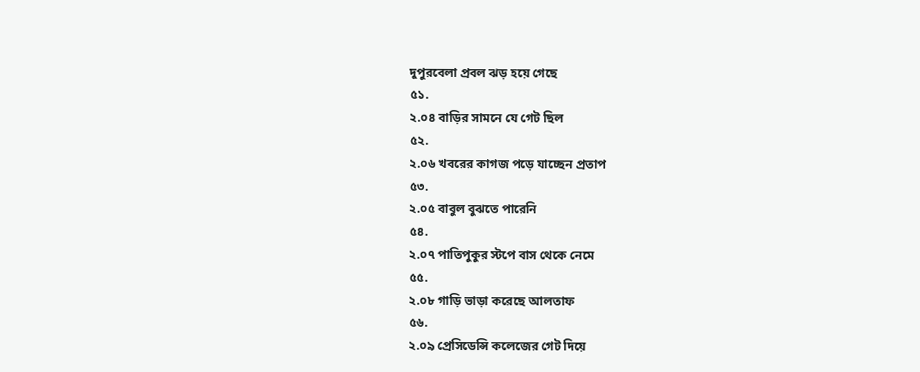দুপুরবেলা প্রবল ঝড় হয়ে গেছে
৫১.
২.০৪ বাড়ির সামনে যে গেট ছিল
৫২.
২.০৬ খবরের কাগজ পড়ে যাচ্ছেন প্রতাপ
৫৩.
২.০৫ বাবুল বুঝতে পারেনি
৫৪.
২.০৭ পাতিপুকুর স্টপে বাস থেকে নেমে
৫৫.
২.০৮ গাড়ি ভাড়া করেছে আলতাফ
৫৬.
২.০৯ প্রেসিডেন্সি কলেজের গেট দিয়ে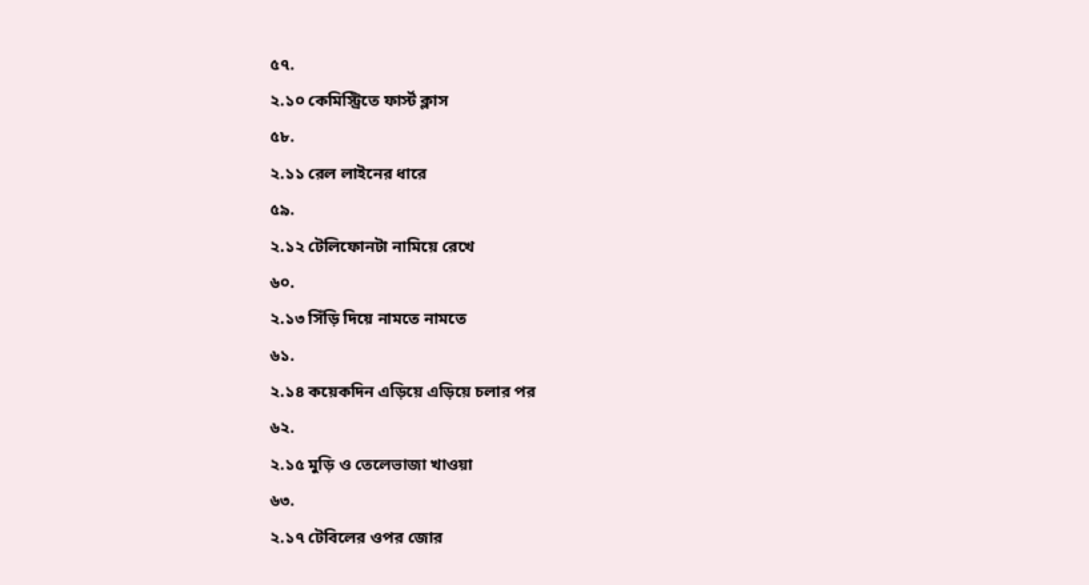৫৭.
২.১০ কেমিস্ট্রিতে ফার্স্ট ক্লাস
৫৮.
২.১১ রেল লাইনের ধারে
৫৯.
২.১২ টেলিফোনটা নামিয়ে রেখে
৬০.
২.১৩ সিঁড়ি দিয়ে নামতে নামতে
৬১.
২.১৪ কয়েকদিন এড়িয়ে এড়িয়ে চলার পর
৬২.
২.১৫ মুড়ি ও তেলেভাজা খাওয়া
৬৩.
২.১৭ টেবিলের ওপর জোর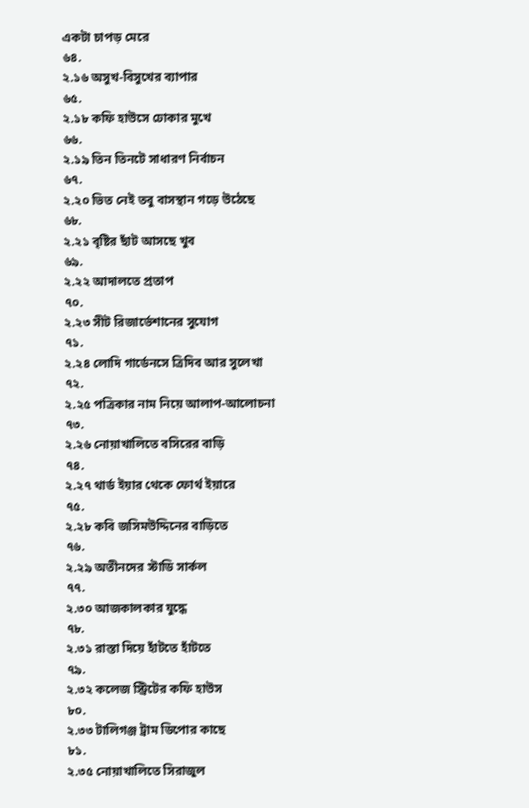একটা চাপড় মেরে
৬৪.
২.১৬ অসুখ-বিসুখের ব্যাপার
৬৫.
২.১৮ কফি হাউসে ঢোকার মুখে
৬৬.
২.১৯ তিন তিনটে সাধারণ নির্বাচন
৬৭.
২.২০ ভিত নেই তবু বাসস্থান গড়ে উঠেছে
৬৮.
২.২১ বৃষ্টির ছাঁট আসছে খুব
৬৯.
২.২২ আদালতে প্রতাপ
৭০.
২.২৩ সীট রিজার্ভেশানের সুযোগ
৭১.
২.২৪ লোদি গার্ডেনসে ত্রিদিব আর সুলেখা
৭২.
২.২৫ পত্রিকার নাম নিয়ে আলাপ-আলোচনা
৭৩.
২.২৬ নোয়াখালিতে বসিরের বাড়ি
৭৪.
২.২৭ থার্ড ইয়ার থেকে ফোর্থ ইয়ারে
৭৫.
২.২৮ কবি জসিমউদ্দিনের বাড়িতে
৭৬.
২.২৯ অতীনদের স্টাডি সার্কল
৭৭.
২.৩০ আজকালকার যুদ্ধে
৭৮.
২.৩১ রাস্তা দিয়ে হাঁটতে হাঁটতে
৭৯.
২.৩২ কলেজ স্ট্রিটের কফি হাউস
৮০.
২.৩৩ টালিগঞ্জ ট্রাম ডিপোর কাছে
৮১.
২.৩৫ নোয়াখালিতে সিরাজুল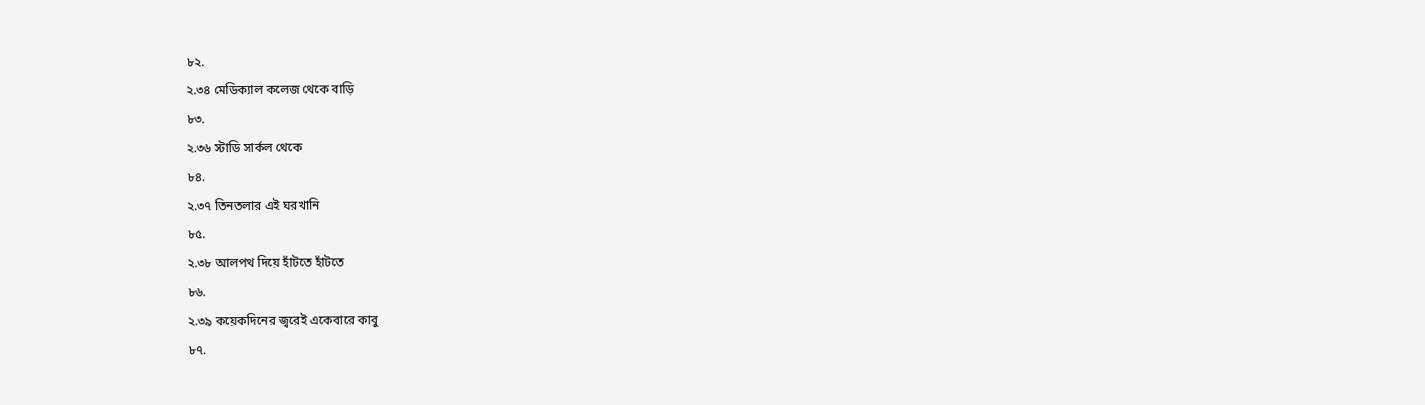৮২.
২.৩৪ মেডিক্যাল কলেজ থেকে বাড়ি
৮৩.
২.৩৬ স্টাডি সার্কল থেকে
৮৪.
২.৩৭ তিনতলার এই ঘরখানি
৮৫.
২.৩৮ আলপথ দিয়ে হাঁটতে হাঁটতে
৮৬.
২.৩৯ কয়েকদিনের জ্বরেই একেবারে কাবু
৮৭.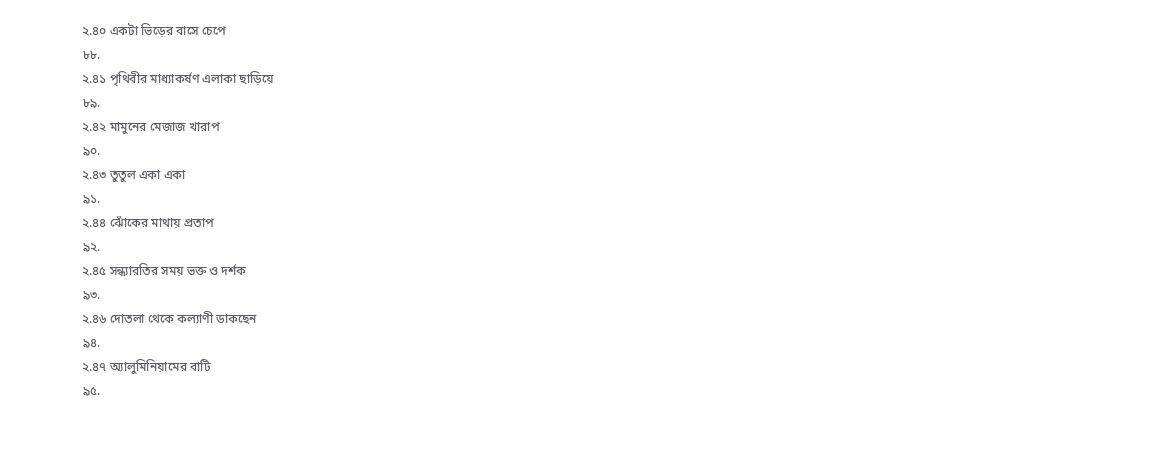২.৪০ একটা ভিড়ের বাসে চেপে
৮৮.
২.৪১ পৃথিবীর মাধ্যাকর্ষণ এলাকা ছাড়িয়ে
৮৯.
২.৪২ মামুনের মেজাজ খারাপ
৯০.
২.৪৩ তুতুল একা একা
৯১.
২.৪৪ ঝোঁকের মাথায় প্রতাপ
৯২.
২.৪৫ সন্ধ্যারতির সময় ভক্ত ও দর্শক
৯৩.
২.৪৬ দোতলা থেকে কল্যাণী ডাকছেন
৯৪.
২.৪৭ অ্যালুমিনিয়ামের বাটি
৯৫.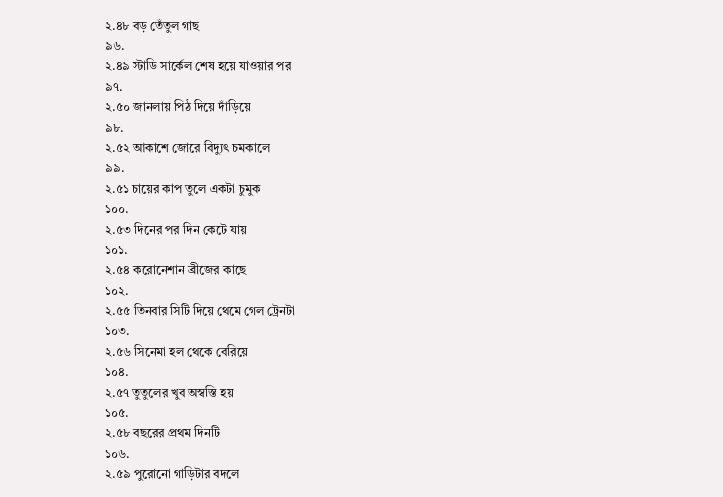২.৪৮ বড় তেঁতুল গাছ
৯৬.
২.৪৯ স্টাডি সার্কেল শেষ হয়ে যাওয়ার পর
৯৭.
২.৫০ জানলায় পিঠ দিয়ে দাঁড়িয়ে
৯৮.
২.৫২ আকাশে জোরে বিদ্যুৎ চমকালে
৯৯.
২.৫১ চায়ের কাপ তুলে একটা চুমুক
১০০.
২.৫৩ দিনের পর দিন কেটে যায়
১০১.
২.৫৪ করোনেশান ব্রীজের কাছে
১০২.
২.৫৫ তিনবার সিটি দিয়ে থেমে গেল ট্রেনটা
১০৩.
২.৫৬ সিনেমা হল থেকে বেরিয়ে
১০৪.
২.৫৭ তুতুলের খুব অস্বস্তি হয়
১০৫.
২.৫৮ বছরের প্রথম দিনটি
১০৬.
২.৫৯ পুরোনো গাড়িটার বদলে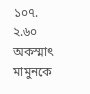১০৭.
২.৬০ অকস্মাৎ মামুনকে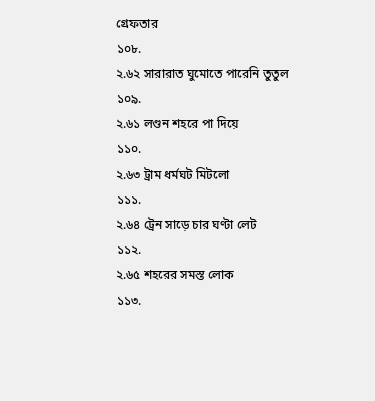গ্রেফতার
১০৮.
২.৬২ সারারাত ঘুমোতে পারেনি তুতুল
১০৯.
২.৬১ লণ্ডন শহরে পা দিয়ে
১১০.
২.৬৩ ট্রাম ধর্মঘট মিটলো
১১১.
২.৬৪ ট্রেন সাড়ে চার ঘণ্টা লেট
১১২.
২.৬৫ শহরের সমস্ত লোক
১১৩.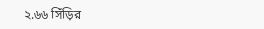২.৬৬ সিঁড়ির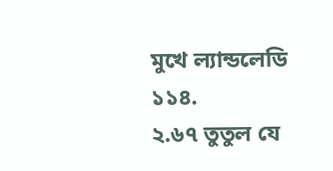মুখে ল্যান্ডলেডি
১১৪.
২.৬৭ তুতুল যে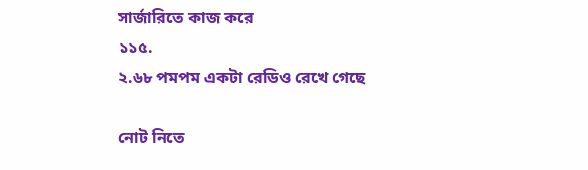সার্জারিতে কাজ করে
১১৫.
২.৬৮ পমপম একটা রেডিও রেখে গেছে

নোট নিতে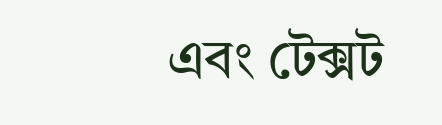এবং টেক্সট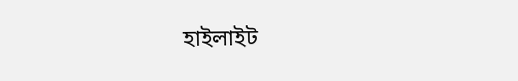হাইলাইট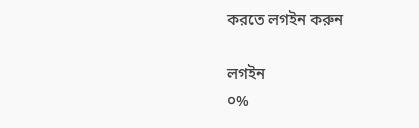করতে লগইন করুন

লগইন
০%